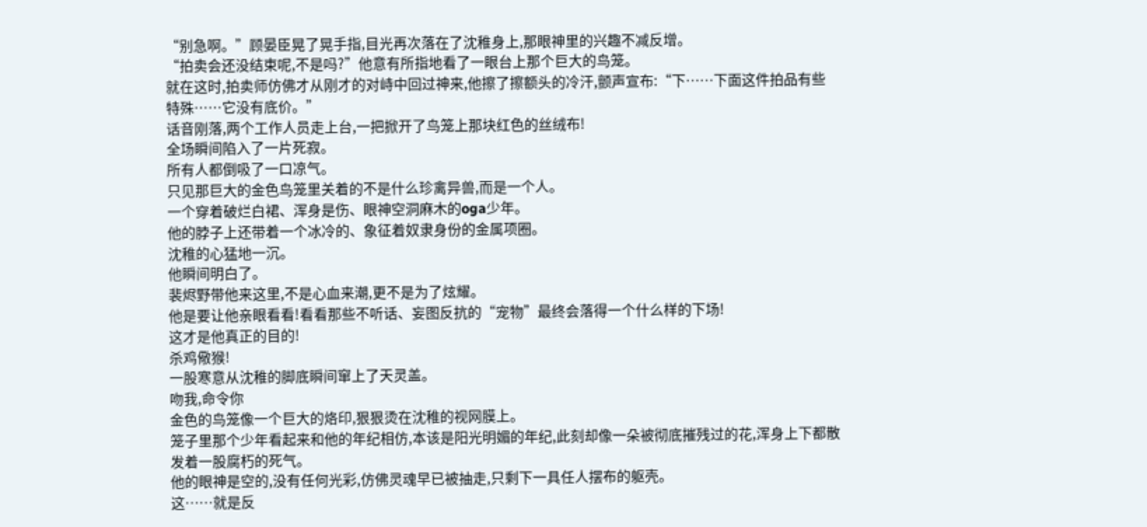“别急啊。”顾晏臣晃了晃手指,目光再次落在了沈稚身上,那眼神里的兴趣不减反增。
“拍卖会还没结束呢,不是吗?”他意有所指地看了一眼台上那个巨大的鸟笼。
就在这时,拍卖师仿佛才从刚才的对峙中回过神来,他擦了擦额头的冷汗,颤声宣布:“下……下面这件拍品有些特殊……它没有底价。”
话音刚落,两个工作人员走上台,一把掀开了鸟笼上那块红色的丝绒布!
全场瞬间陷入了一片死寂。
所有人都倒吸了一口凉气。
只见那巨大的金色鸟笼里关着的不是什么珍禽异兽,而是一个人。
一个穿着破烂白裙、浑身是伤、眼神空洞麻木的oga少年。
他的脖子上还带着一个冰冷的、象征着奴隶身份的金属项圈。
沈稚的心猛地一沉。
他瞬间明白了。
裴烬野带他来这里,不是心血来潮,更不是为了炫耀。
他是要让他亲眼看看!看看那些不听话、妄图反抗的“宠物”最终会落得一个什么样的下场!
这才是他真正的目的!
杀鸡儆猴!
一股寒意从沈稚的脚底瞬间窜上了天灵盖。
吻我,命令你
金色的鸟笼像一个巨大的烙印,狠狠烫在沈稚的视网膜上。
笼子里那个少年看起来和他的年纪相仿,本该是阳光明媚的年纪,此刻却像一朵被彻底摧残过的花,浑身上下都散发着一股腐朽的死气。
他的眼神是空的,没有任何光彩,仿佛灵魂早已被抽走,只剩下一具任人摆布的躯壳。
这……就是反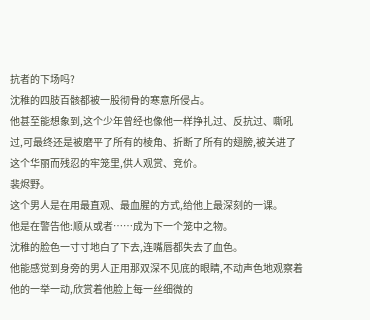抗者的下场吗?
沈稚的四肢百骸都被一股彻骨的寒意所侵占。
他甚至能想象到,这个少年曾经也像他一样挣扎过、反抗过、嘶吼过,可最终还是被磨平了所有的棱角、折断了所有的翅膀,被关进了这个华丽而残忍的牢笼里,供人观赏、竞价。
裴烬野。
这个男人是在用最直观、最血腥的方式,给他上最深刻的一课。
他是在警告他:顺从或者……成为下一个笼中之物。
沈稚的脸色一寸寸地白了下去,连嘴唇都失去了血色。
他能感觉到身旁的男人正用那双深不见底的眼睛,不动声色地观察着他的一举一动,欣赏着他脸上每一丝细微的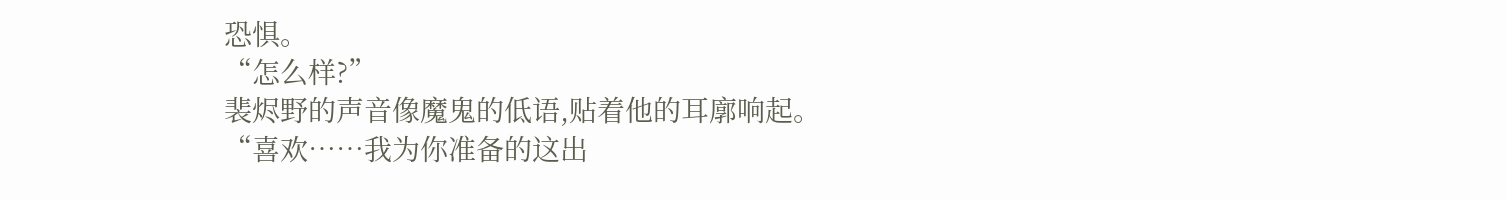恐惧。
“怎么样?”
裴烬野的声音像魔鬼的低语,贴着他的耳廓响起。
“喜欢……我为你准备的这出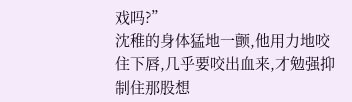戏吗?”
沈稚的身体猛地一颤,他用力地咬住下唇,几乎要咬出血来,才勉强抑制住那股想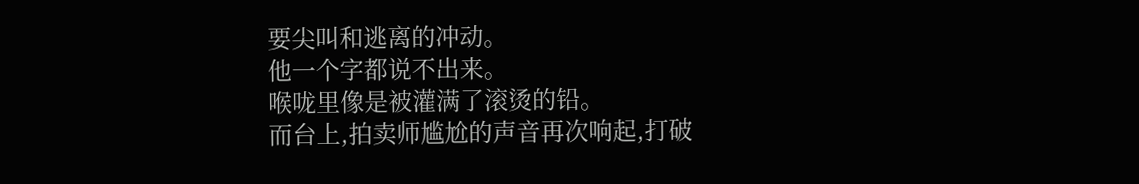要尖叫和逃离的冲动。
他一个字都说不出来。
喉咙里像是被灌满了滚烫的铅。
而台上,拍卖师尴尬的声音再次响起,打破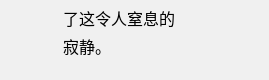了这令人窒息的寂静。